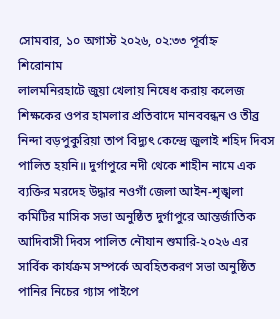সোমবার, ১০ অগাস্ট ২০২৬, ০২:৩৩ পূর্বাহ্ন
শিরোনাম
লালমনিরহাটে জুয়া খেলায় নিষেধ করায় কলেজ শিক্ষকের ওপর হামলার প্রতিবাদে মানববন্ধন ও তীব্র নিন্দা বড়পুকুরিয়া তাপ বিদ্যুৎ কেন্দ্রে জুলাই শহিদ দিবস পালিত হয়নি॥ দুর্গাপুরে নদী থেকে শাহীন নামে এক ব্যক্তির মরদেহ উদ্ধার নওগাঁ জেলা আইন-শৃঙ্খলা কমিটির মাসিক সভা অনুষ্ঠিত দুর্গাপুরে আন্তর্জাতিক আদিবাসী দিবস পালিত নৌযান শুমারি-২০২৬ এর সার্বিক কার্যক্রম সম্পর্কে অবহিতকরণ সভা অনুষ্ঠিত পানির নিচের গ্যাস পাইপে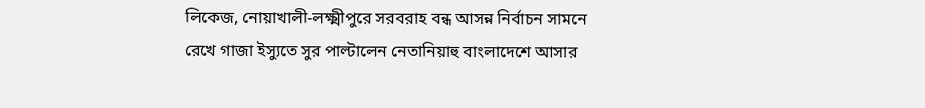লিকেজ, নোয়াখালী-লক্ষ্মীপুরে সরবরাহ বন্ধ আসন্ন নির্বাচন সামনে রেখে গাজা ইস্যুতে সুর পাল্টালেন নেতানিয়াহু বাংলাদেশে আসার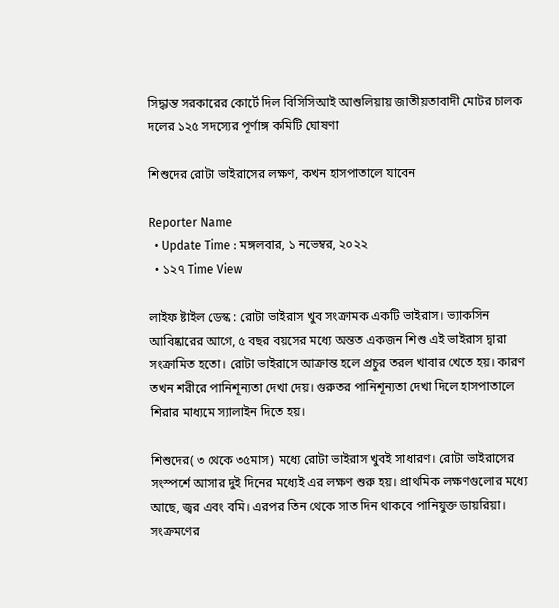সিদ্ধান্ত সরকারের কোর্টে দিল বিসিসিআই আশুলিয়ায় জাতীয়তাবাদী মোটর চালক দলের ১২৫ সদস্যের পূর্ণাঙ্গ কমিটি ঘোষণা

শিশুদের রোটা ভাইরাসের লক্ষণ, কখন হাসপাতালে যাবেন

Reporter Name
  • Update Time : মঙ্গলবার, ১ নভেম্বর, ২০২২
  • ১২৭ Time View

লাইফ ষ্টাইল ডেস্ক : রোটা ভাইরাস খুব সংক্রামক একটি ভাইরাস। ভ্যাকসিন আবিষ্কারের আগে, ৫ বছর বয়সের মধ্যে অন্তত একজন শিশু এই ভাইরাস দ্বারা সংক্রামিত হতো। রোটা ভাইরাসে আক্রান্ত হলে প্রচুর তরল খাবার খেতে হয়। কারণ তখন শরীরে পানিশূন্যতা দেখা দেয়। গুরুতর পানিশূন্যতা দেখা দিলে হাসপাতালে শিরার মাধ্যমে স্যালাইন দিতে হয়।

শিশুদের( ৩ থেকে ৩৫মাস) মধ্যে রোটা ভাইরাস খুবই সাধারণ। রোটা ভাইরাসের সংস্পর্শে আসার দুই দিনের মধ্যেই এর লক্ষণ শুরু হয়। প্রাথমিক লক্ষণগুলোর মধ্যে আছে, জ্বর এবং বমি। এরপর তিন থেকে সাত দিন থাকবে পানিযুক্ত ডায়রিয়া। সংক্রমণের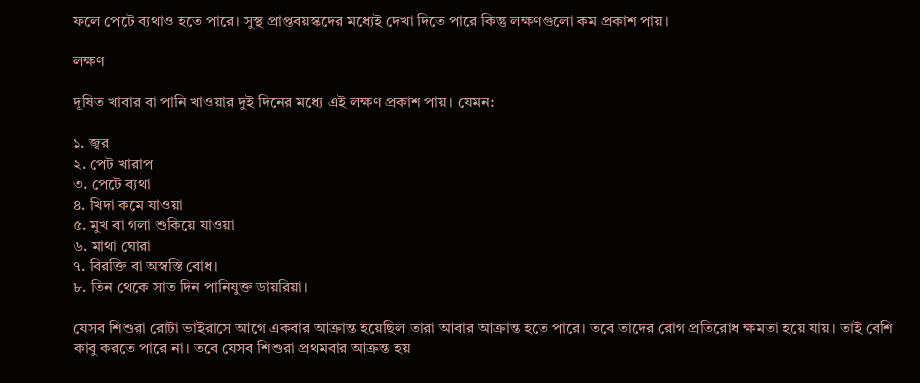ফলে পেটে ব্যথাও হতে পারে। সুস্থ প্রাপ্তবয়স্কদের মধ্যেই দেখা দিতে পারে কিন্তু লক্ষণগুলো কম প্রকাশ পায়।

লক্ষণ

দূষিত খাবার বা পানি খাওয়ার দুই দিনের মধ্যে এই লক্ষণ প্রকাশ পায়। যেমন:

১. জ্বর
২. পেট খারাপ
৩. পেটে ব্যথা
৪. খিদা কমে যাওয়া
৫. মুখ বা গলা শুকিয়ে যাওয়া
৬. মাথা ঘোরা
৭. বিরক্তি বা অস্বস্তি বোধ।
৮. তিন থেকে সাত দিন পানিযুক্ত ডায়রিয়া।

যেসব শিশুরা রোটা ভাইরাসে আগে একবার আক্রান্ত হয়েছিল তারা আবার আক্রান্ত হতে পারে। তবে তাদের রোগ প্রতিরোধ ক্ষমতা হয়ে যায়। তাই বেশি কাবু করতে পারে না। তবে যেসব শিশুরা প্রথমবার আক্রন্ত হয়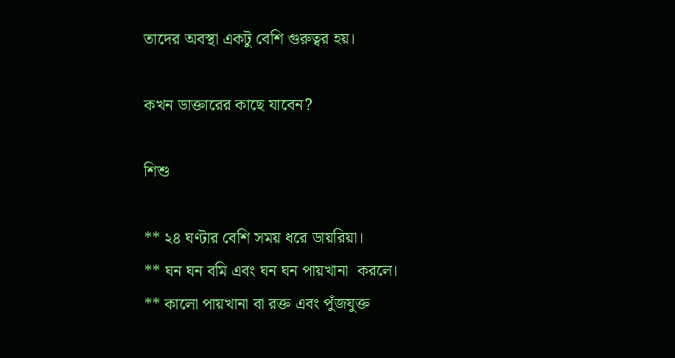তাদের অবস্থা একটু বেশি গুরুত্বর হয়।

কখন ডাক্তারের কাছে যাবেন?

শিশু

** ২৪ ঘণ্টার বেশি সময় ধরে ডায়রিয়া।
** ঘন ঘন বমি এবং ঘন ঘন পায়খানা  করলে।
** কালো পায়খানা বা রক্ত এবং পুঁজযুক্ত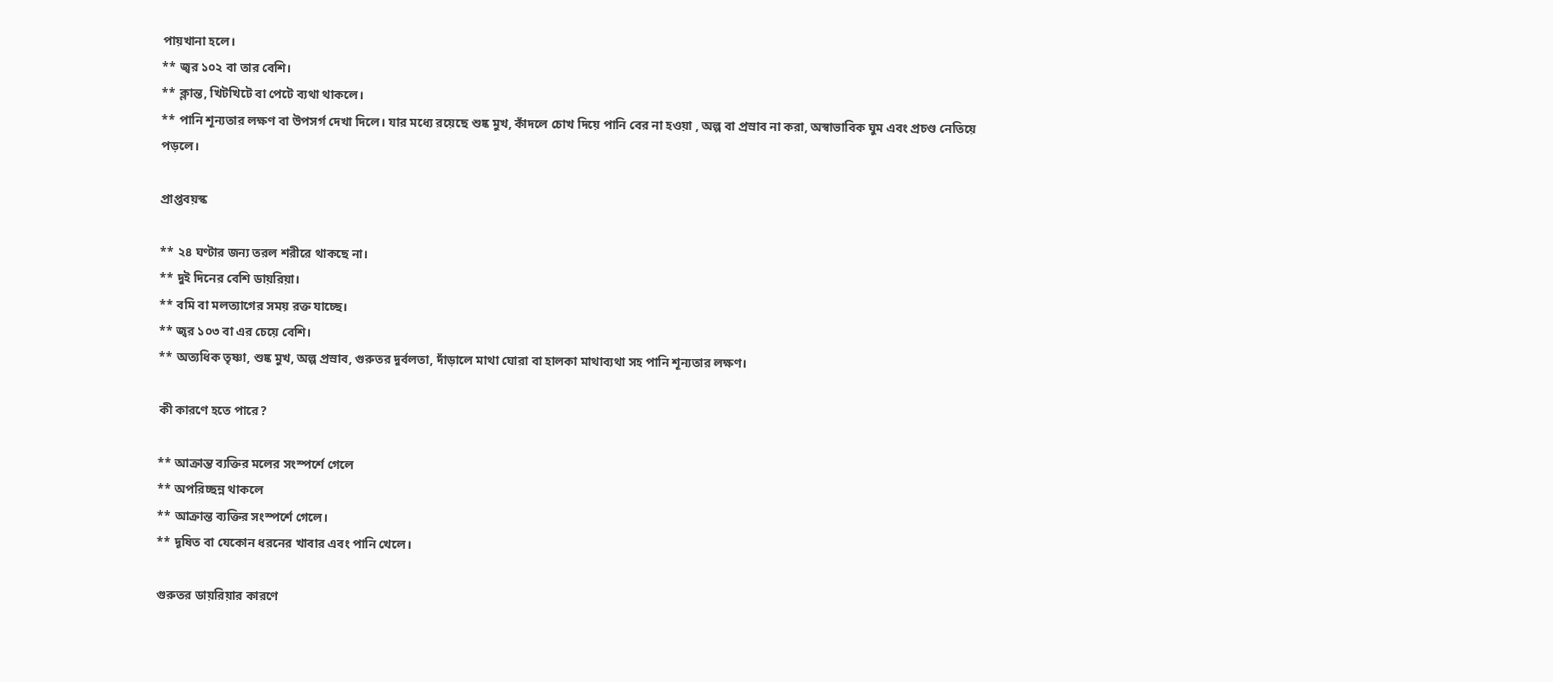পায়খানা হলে।
** জ্বর ১০২ বা তার বেশি।
** ক্লান্ত, খিটখিটে বা পেটে ব্যথা থাকলে।
** পানি শূন্যতার লক্ষণ বা উপসর্গ দেখা দিলে। যার মধ্যে রয়েছে শুষ্ক মুখ, কাঁদলে চোখ দিয়ে পানি বের না হওয়া , অল্প বা প্রস্রাব না করা, অস্বাভাবিক ঘুম এবং প্রচণ্ড নেতিয়ে পড়লে।

প্রাপ্তবয়স্ক

** ২৪ ঘণ্টার জন্য তরল শরীরে থাকছে না।
** দুই দিনের বেশি ডায়রিয়া।
** বমি বা মলত্যাগের সময় রক্ত যাচ্ছে।
** জ্বর ১০৩ বা এর চেয়ে বেশি।
** অত্যধিক তৃষ্ণা, শুষ্ক মুখ, অল্প প্রস্রাব, গুরুতর দুর্বলতা, দাঁড়ালে মাথা ঘোরা বা হালকা মাথাব্যথা সহ পানি শূন্যতার লক্ষণ।

কী কারণে হতে পারে?

** আক্রান্ত ব্যক্তির মলের সংস্পর্শে গেলে
** অপরিচ্ছন্ন থাকলে
** আক্রান্ত ব্যক্তির সংস্পর্শে গেলে।
** দূষিত বা যেকোন ধরনের খাবার এবং পানি খেলে।

গুরুতর ডায়রিয়ার কারণে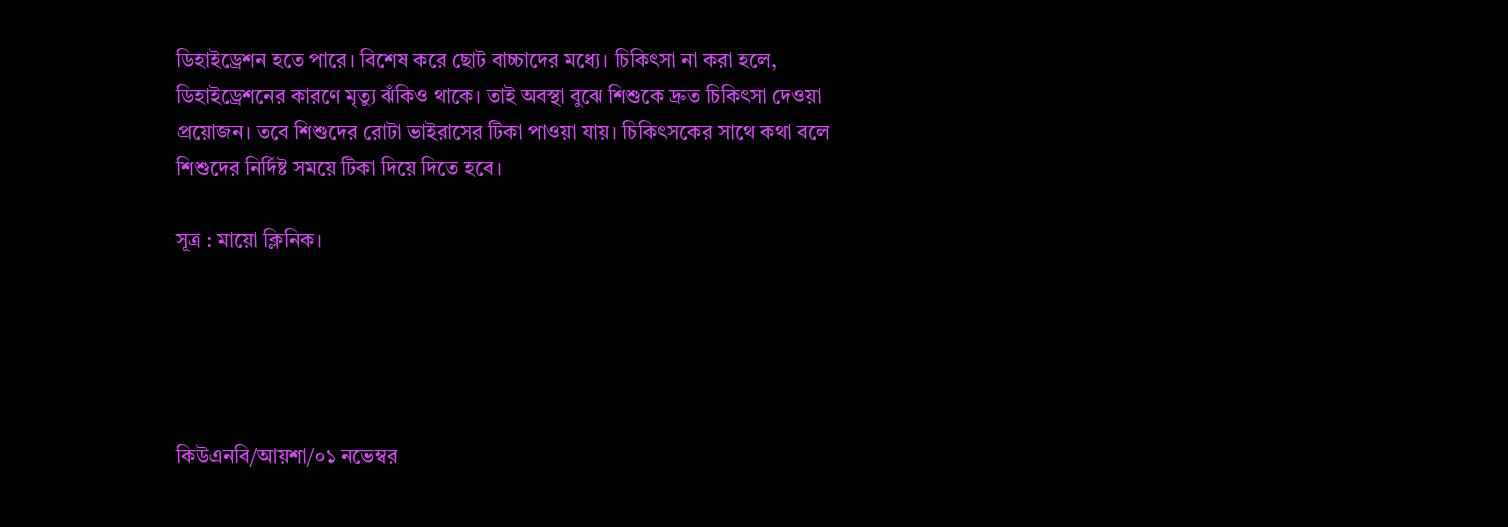ডিহাইড্রেশন হতে পারে। বিশেষ করে ছোট বাচ্চাদের মধ্যে। চিকিৎসা না করা হলে, ডিহাইড্রেশনের কারণে মৃত্যু ঝঁকিও থাকে। তাই অবস্থা বুঝে শিশুকে দ্রুত চিকিৎসা দেওয়া প্রয়োজন। তবে শিশুদের রোটা ভাইরাসের টিকা পাওয়া যায়। চিকিৎসকের সাথে কথা বলে শিশুদের নির্দিষ্ট সময়ে টিকা দিয়ে দিতে হবে।

সূত্র : মায়ো ক্লিনিক।





কিউএনবি/আয়শা/০১ নভেম্বর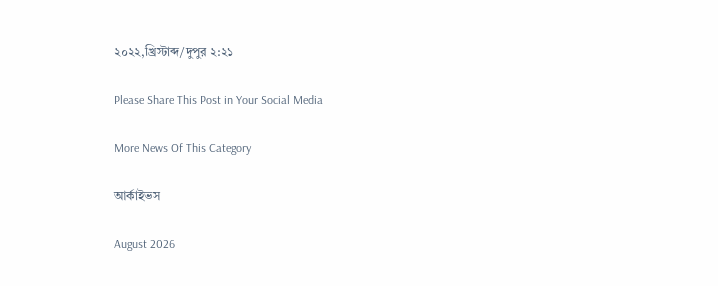২০২২,খ্রিস্টাব্দ/দুপুর ২:২১

Please Share This Post in Your Social Media

More News Of This Category

আর্কাইভস

August 2026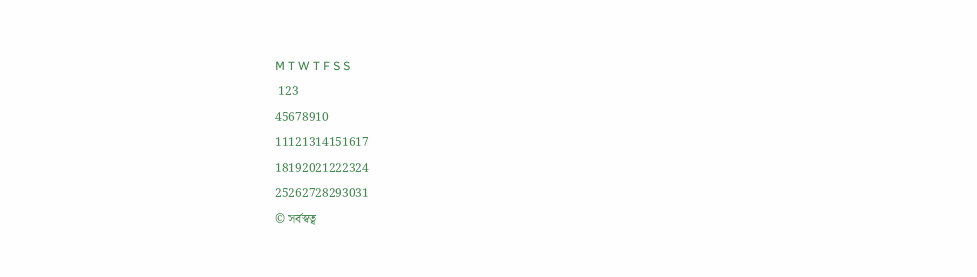M T W T F S S
 123
45678910
11121314151617
18192021222324
25262728293031
© সর্বস্বত্ব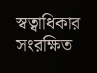স্বত্বাধিকার সংরক্ষিত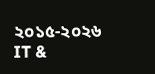২০১৫-২০২৬
IT &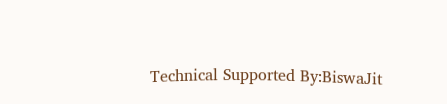Technical Supported By:BiswaJit